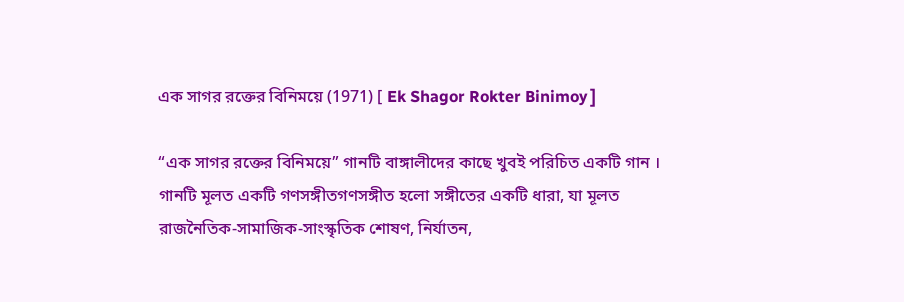এক সাগর রক্তের বিনিময়ে (1971) [ Ek Shagor Rokter Binimoy ]

“এক সাগর রক্তের বিনিময়ে” গানটি বাঙ্গালীদের কাছে খুবই পরিচিত একটি গান । গানটি মূলত একটি গণসঙ্গীতগণসঙ্গীত হলো সঙ্গীতের একটি ধারা, যা মূলত রাজনৈতিক-সামাজিক-সাংস্কৃতিক শোষণ, নির্যাতন,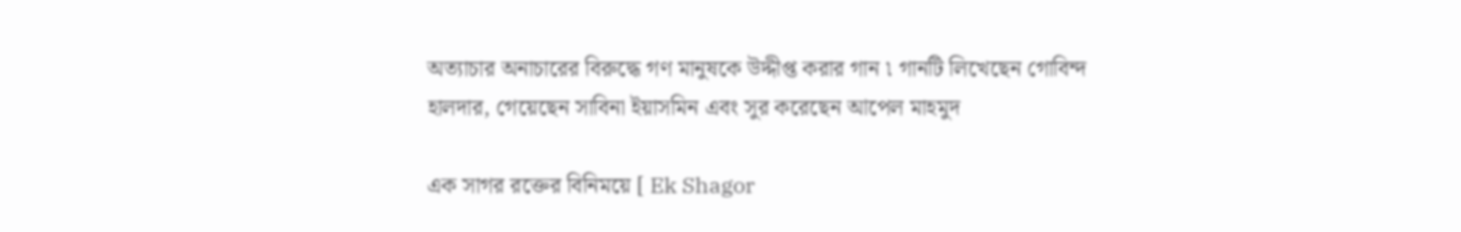অত্যাচার অনাচারের বিরুদ্ধে গণ মানুষকে উদ্দীপ্ত করার গান ৷ গানটি লিখেছেন গোবিন্দ হালদার, গেয়েছেন সাবিনা ইয়াসমিন এবং সুর করেছেন আপেল মাহমুদ

এক সাগর রক্তের বিনিময়ে [ Ek Shagor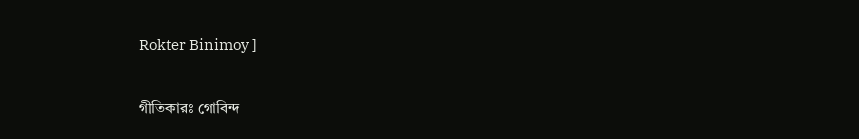Rokter Binimoy ]

গীতিকারঃ গোবিন্দ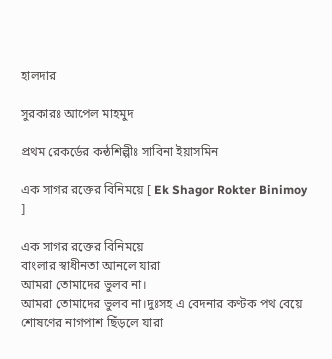হালদার

সুরকারঃ আপেল মাহমুদ

প্রথম রেকর্ডের কন্ঠশিল্পীঃ সাবিনা ইয়াসমিন

এক সাগর রক্তের বিনিময়ে [ Ek Shagor Rokter Binimoy ]

এক সাগর রক্তের বিনিময়ে
বাংলার স্বাধীনতা আনলে যারা
আমরা তোমাদের ভুলব না।
আমরা তোমাদের ভুলব না।দুঃসহ এ বেদনার কণ্টক পথ বেয়ে
শোষণের নাগপাশ ছিঁড়লে যারা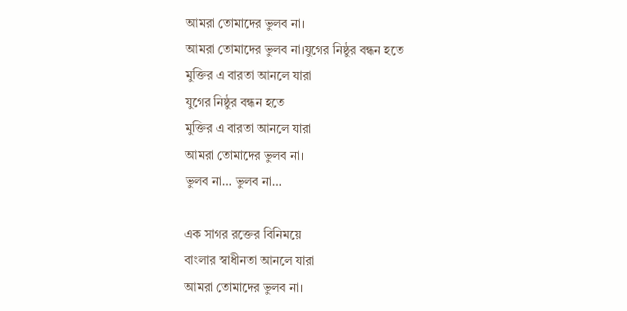আমরা তোমাদের ভুলব না।
আমরা তোমাদের ভুলব না।যুগের নিষ্ঠুর বন্ধন হতে
মুক্তির এ বারতা আনলে যারা
যুগের নিষ্ঠুর বন্ধন হতে
মুক্তির এ বারতা আনলে যারা
আমরা তোমাদের ভুলব না।
ভুলব না… ভুলব না…

এক সাগর রক্তের বিনিময়ে
বাংলার স্বাধীনতা আনলে যারা
আমরা তোমাদের ভুলব না।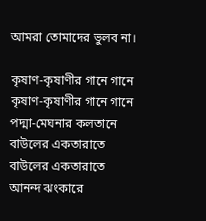আমরা তোমাদের ভুলব না।

কৃষাণ-কৃষাণীর গানে গানে
কৃষাণ-কৃষাণীর গানে গানে
পদ্মা-মেঘনার কলতানে
বাউলের একতারাতে
বাউলের একতারাতে
আনন্দ ঝংকারে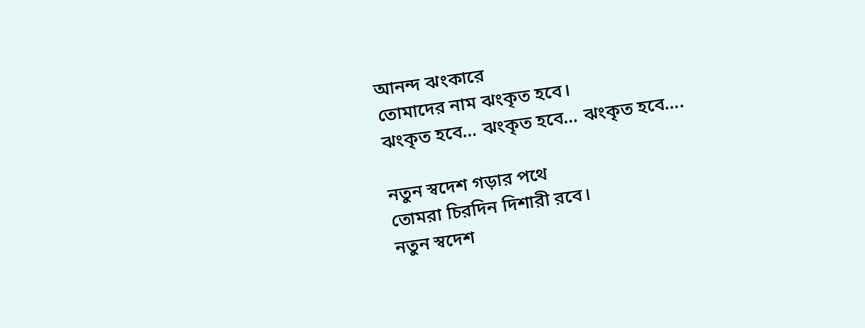আনন্দ ঝংকারে
তোমাদের নাম ঝংকৃত হবে।
ঝংকৃত হবে… ঝংকৃত হবে… ঝংকৃত হবে….

নতুন স্বদেশ গড়ার পথে
তোমরা চিরদিন দিশারী রবে।
নতুন স্বদেশ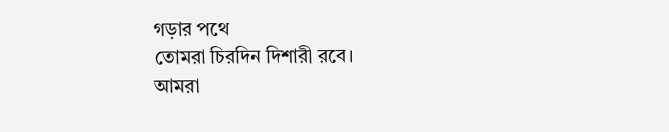গড়ার পথে
তোমরা চিরদিন দিশারী রবে।
আমরা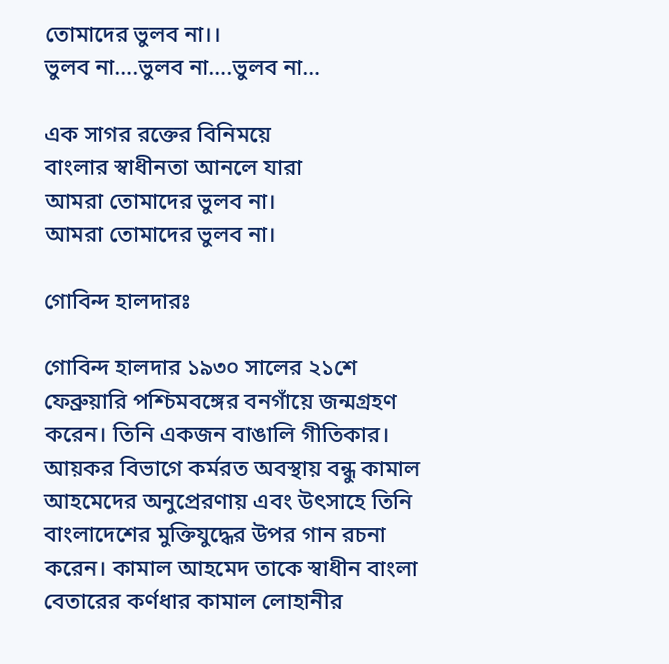তোমাদের ভুলব না।।
ভুলব না….ভুলব না….ভুলব না…

এক সাগর রক্তের বিনিময়ে
বাংলার স্বাধীনতা আনলে যারা
আমরা তোমাদের ভুলব না।
আমরা তোমাদের ভুলব না।

গোবিন্দ হালদারঃ

গোবিন্দ হালদার ১৯৩০ সালের ২১শে ফেব্রুয়ারি পশ্চিমবঙ্গের বনগাঁয়ে জন্মগ্রহণ করেন। তিনি একজন বাঙালি গীতিকার। আয়কর বিভাগে কর্মরত অবস্থায় বন্ধু কামাল আহমেদের অনুপ্রেরণায় এবং উৎসাহে তিনি বাংলাদেশের মুক্তিযুদ্ধের উপর গান রচনা করেন। কামাল আহমেদ তাকে স্বাধীন বাংলা বেতারের কর্ণধার কামাল লোহানীর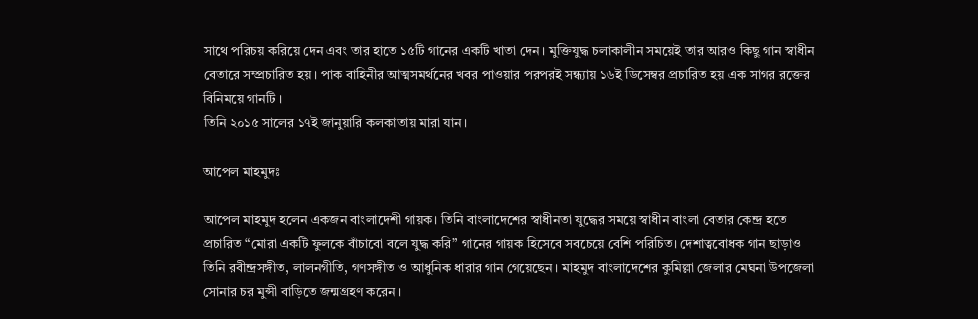সাথে পরিচয় করিয়ে দেন এবং তার হাতে ১৫টি গানের একটি খাতা দেন। মুক্তিযুদ্ধ চলাকালীন সময়েই তার আরও কিছু গান স্বাধীন বেতারে সম্প্রচারিত হয়। পাক বাহিনীর আত্মসমর্থনের খবর পাওয়ার পরপরই সন্ধ্যায় ১৬ই ডিসেম্বর প্রচারিত হয় এক সাগর রক্তের বিনিময়ে গানটি ।
তিনি ২০১৫ সালের ১৭ই জানুয়ারি কলকাতায় মারা যান।

আপেল মাহমুদঃ

আপেল মাহমুদ হলেন একজন বাংলাদেশী গায়ক। তিনি বাংলাদেশের স্বাধীনতা যুদ্ধের সময়ে স্বাধীন বাংলা বেতার কেন্দ্র হতে প্রচারিত “মোরা একটি ফুলকে বাঁচাবো বলে যুদ্ধ করি” গানের গায়ক হিসেবে সবচেয়ে বেশি পরিচিত। দেশাত্ববোধক গান ছাড়াও তিনি রবীন্দ্রসঙ্গীত, লালনগীতি, গণসঙ্গীত ও আধুনিক ধারার গান গেয়েছেন। মাহমুদ বাংলাদেশের কুমিল্লা জেলার মেঘনা উপজেলা সোনার চর মুন্সী বাড়িতে জন্মগ্রহণ করেন।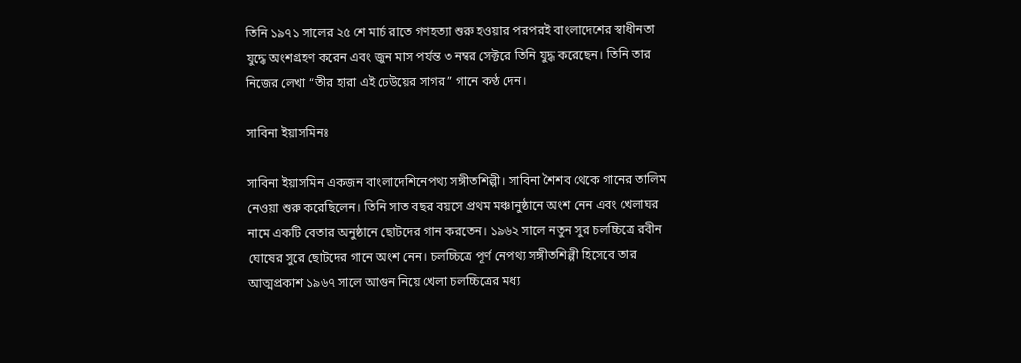তিনি ১৯৭১ সালের ২৫ শে মার্চ রাতে গণহত্যা শুরু হওয়ার পরপরই বাংলাদেশের স্বাধীনতা যুদ্ধে অংশগ্রহণ করেন এবং জুন মাস পর্যন্ত ৩ নম্বর সেক্টরে তিনি যুদ্ধ করেছেন। তিনি তার নিজের লেখা “তীর হারা এই ঢেউয়ের সাগর” গানে কণ্ঠ দেন।

সাবিনা ইয়াসমিনঃ

সাবিনা ইয়াসমিন একজন বাংলাদেশিনেপথ্য সঙ্গীতশিল্পী। সাবিনা শৈশব থেকে গানের তালিম নেওয়া শুরু করেছিলেন। তিনি সাত বছর বয়সে প্রথম মঞ্চানুষ্ঠানে অংশ নেন এবং খেলাঘর নামে একটি বেতার অনুষ্ঠানে ছোটদের গান করতেন। ১৯৬২ সালে নতুন সুর চলচ্চিত্রে রবীন ঘোষের সুরে ছোটদের গানে অংশ নেন। চলচ্চিত্রে পূর্ণ নেপথ্য সঙ্গীতশিল্পী হিসেবে তার আত্মপ্রকাশ ১৯৬৭ সালে আগুন নিয়ে খেলা চলচ্চিত্রের মধ্য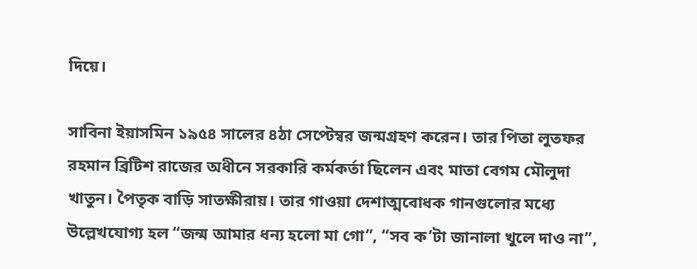দিয়ে।

সাবিনা ইয়াসমিন ১৯৫৪ সালের ৪ঠা সেপ্টেম্বর জন্মগ্রহণ করেন। তার পিতা লুতফর রহমান ব্রিটিশ রাজের অধীনে সরকারি কর্মকর্তা ছিলেন এবং মাতা বেগম মৌলুদা খাতুন। পৈতৃক বাড়ি সাতক্ষীরায়। তার গাওয়া দেশাত্মবোধক গানগুলোর মধ্যে উল্লেখযোগ্য হল “জন্ম আমার ধন্য হলো মা গো”, “সব ক’টা জানালা খুলে দাও না”,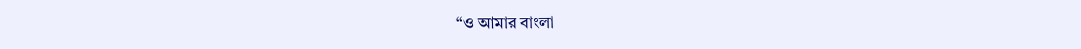“ও আমার বাংলা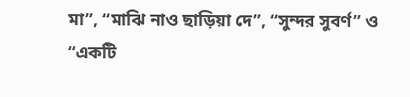মা”, “মাঝি নাও ছাড়িয়া দে”, “সুন্দর সুবর্ণ” ও “একটি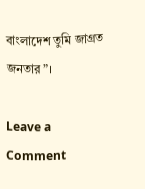বাংলাদেশ তুমি জাগ্রত জনতার”।

Leave a Comment